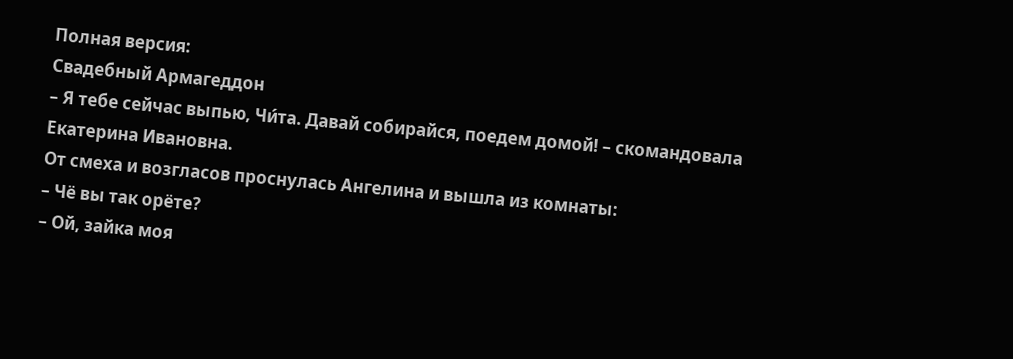Полная версия:
Свадебный Армагеддон
– Я тебе сейчас выпью, Чи́та. Давай собирайся, поедем домой! – скомандовала Екатерина Ивановна.
От смеха и возгласов проснулась Ангелина и вышла из комнаты:
– Чё вы так орёте?
– Ой, зайка моя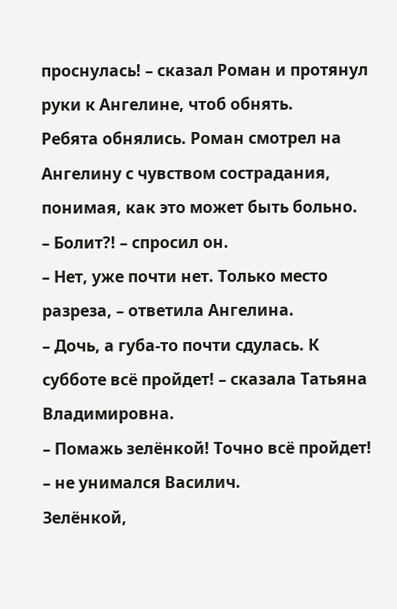проснулась! – сказал Роман и протянул руки к Ангелине, чтоб обнять.
Ребята обнялись. Роман смотрел на Ангелину с чувством сострадания, понимая, как это может быть больно.
– Болит?! – спросил он.
– Нет, уже почти нет. Только место разреза, – ответила Ангелина.
– Дочь, а губа-то почти сдулась. К субботе всё пройдет! – сказала Татьяна Владимировна.
– Помажь зелёнкой! Точно всё пройдет! – не унимался Василич.
Зелёнкой,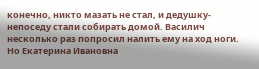конечно, никто мазать не стал, и дедушку-непоседу стали собирать домой. Василич несколько раз попросил налить ему на ход ноги. Но Екатерина Ивановна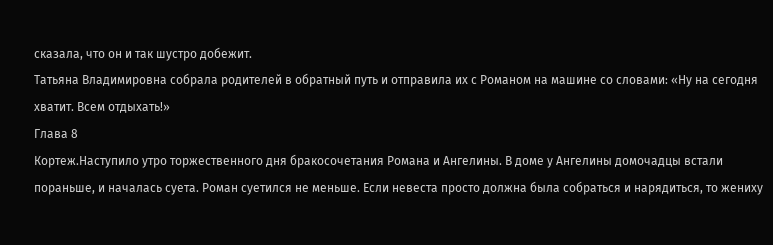сказала, что он и так шустро добежит.
Татьяна Владимировна собрала родителей в обратный путь и отправила их с Романом на машине со словами: «Ну на сегодня хватит. Всем отдыхать!»
Глава 8
Кортеж.Наступило утро торжественного дня бракосочетания Романа и Ангелины. В доме у Ангелины домочадцы встали пораньше, и началась суета. Роман суетился не меньше. Если невеста просто должна была собраться и нарядиться, то жениху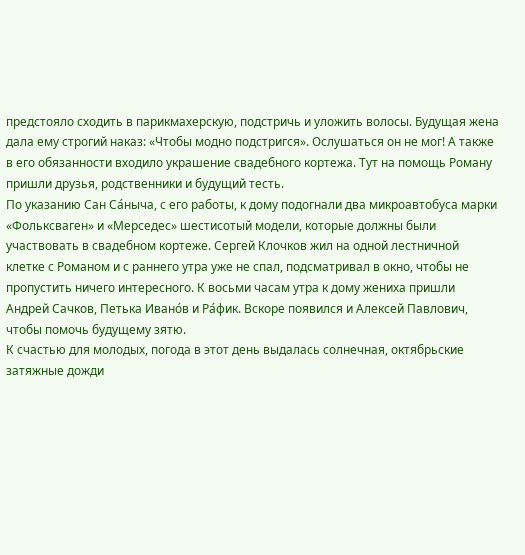предстояло сходить в парикмахерскую, подстричь и уложить волосы. Будущая жена дала ему строгий наказ: «Чтобы модно подстригся». Ослушаться он не мог! А также в его обязанности входило украшение свадебного кортежа. Тут на помощь Роману пришли друзья, родственники и будущий тесть.
По указанию Сан Са́ныча, с его работы, к дому подогнали два микроавтобуса марки «Фольксваген» и «Мерседес» шестисотый модели, которые должны были участвовать в свадебном кортеже. Сергей Клочков жил на одной лестничной клетке с Романом и с раннего утра уже не спал, подсматривал в окно, чтобы не пропустить ничего интересного. К восьми часам утра к дому жениха пришли Андрей Сачков, Петька Ивано́в и Ра́фик. Вскоре появился и Алексей Павлович, чтобы помочь будущему зятю.
К счастью для молодых, погода в этот день выдалась солнечная, октябрьские затяжные дожди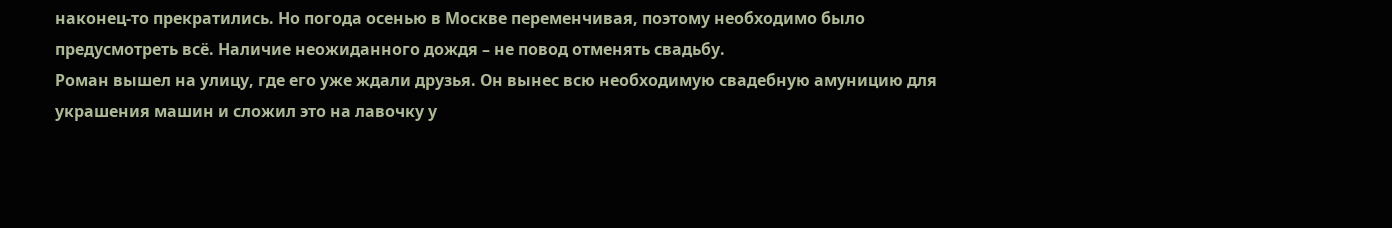наконец-то прекратились. Но погода осенью в Москве переменчивая, поэтому необходимо было предусмотреть всё. Наличие неожиданного дождя – не повод отменять свадьбу.
Роман вышел на улицу, где его уже ждали друзья. Он вынес всю необходимую свадебную амуницию для украшения машин и сложил это на лавочку у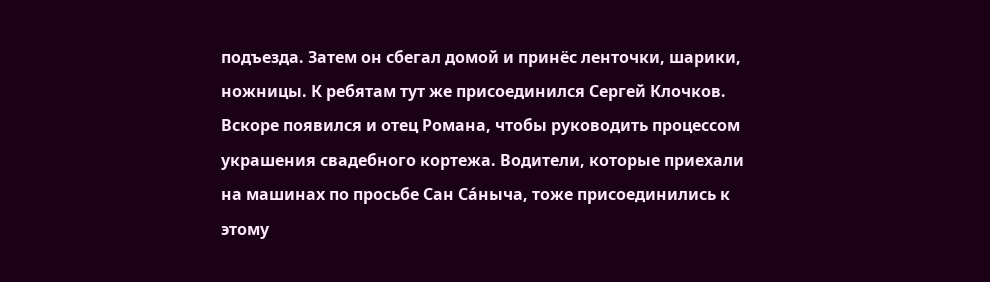подъезда. Затем он сбегал домой и принёс ленточки, шарики, ножницы. К ребятам тут же присоединился Сергей Клочков. Вскоре появился и отец Романа, чтобы руководить процессом украшения свадебного кортежа. Водители, которые приехали на машинах по просьбе Сан Са́ныча, тоже присоединились к этому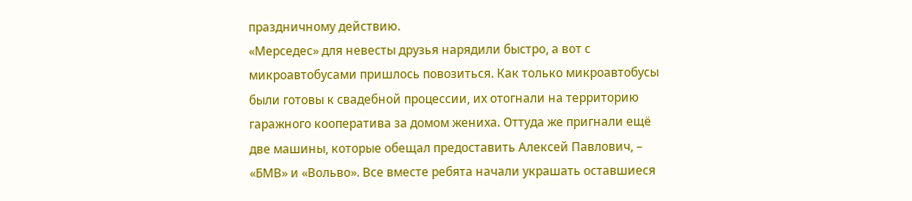праздничному действию.
«Мерседес» для невесты друзья нарядили быстро, а вот с микроавтобусами пришлось повозиться. Как только микроавтобусы были готовы к свадебной процессии, их отогнали на территорию гаражного кооператива за домом жениха. Оттуда же пригнали ещё две машины, которые обещал предоставить Алексей Павлович, – «БМВ» и «Вольво». Все вместе ребята начали украшать оставшиеся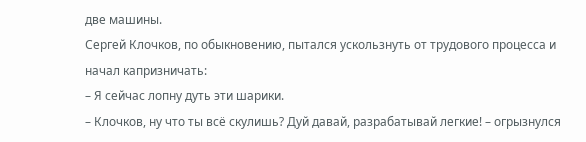две машины.
Сергей Клочков, по обыкновению, пытался ускользнуть от трудового процесса и начал капризничать:
– Я сейчас лопну дуть эти шарики.
– Клочков, ну что ты всё скулишь? Дуй давай, разрабатывай легкие! – огрызнулся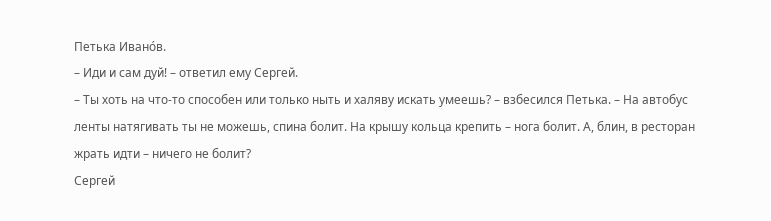Петька Ивано́в.
– Иди и сам дуй! – ответил ему Сергей.
– Ты хоть на что-то способен или только ныть и халяву искать умеешь? – взбесился Петька. – На автобус ленты натягивать ты не можешь, спина болит. На крышу кольца крепить – нога болит. А, блин, в ресторан жрать идти – ничего не болит?
Сергей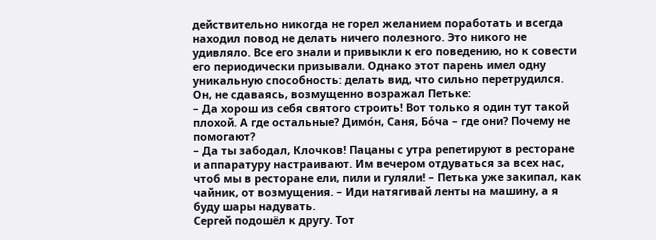действительно никогда не горел желанием поработать и всегда находил повод не делать ничего полезного. Это никого не удивляло. Все его знали и привыкли к его поведению, но к совести его периодически призывали. Однако этот парень имел одну уникальную способность: делать вид, что сильно перетрудился. Он, не сдаваясь, возмущенно возражал Петьке:
– Да хорош из себя святого строить! Вот только я один тут такой плохой. А где остальные? Димо́н, Саня, Бо́ча – где они? Почему не помогают?
– Да ты забодал, Клочков! Пацаны с утра репетируют в ресторане и аппаратуру настраивают. Им вечером отдуваться за всех нас, чтоб мы в ресторане ели, пили и гуляли! – Петька уже закипал, как чайник, от возмущения. – Иди натягивай ленты на машину, а я буду шары надувать.
Сергей подошёл к другу. Тот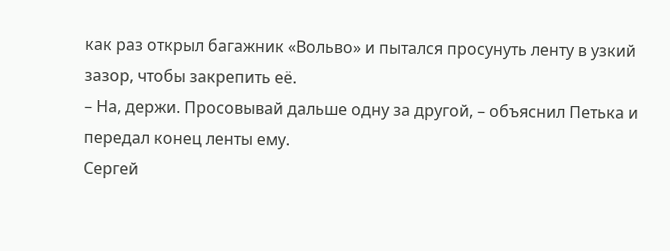как раз открыл багажник «Вольво» и пытался просунуть ленту в узкий зазор, чтобы закрепить её.
– На, держи. Просовывай дальше одну за другой, – объяснил Петька и передал конец ленты ему.
Сергей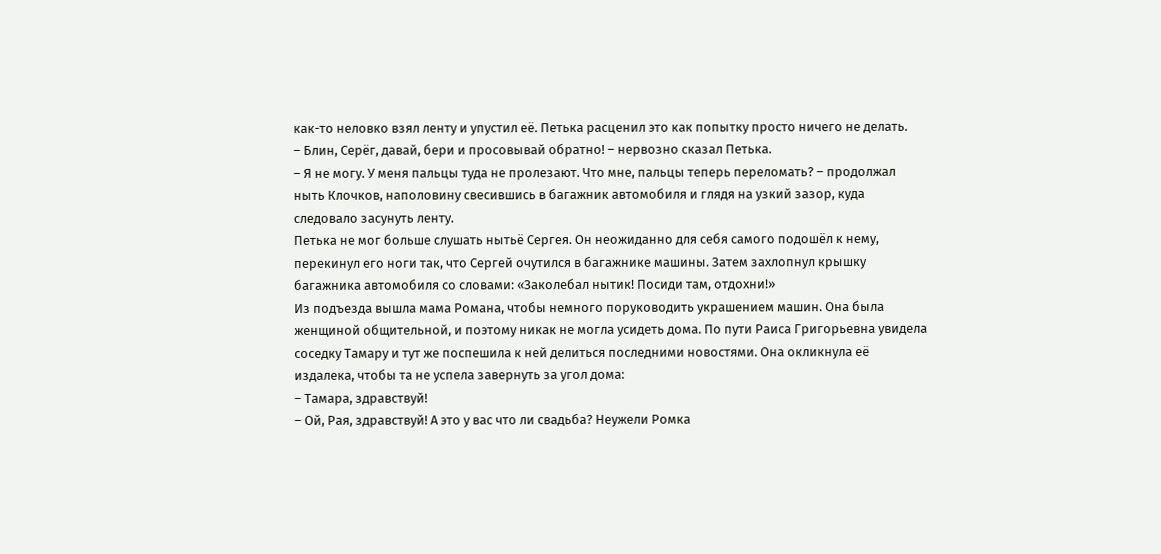как-то неловко взял ленту и упустил её. Петька расценил это как попытку просто ничего не делать.
– Блин, Серёг, давай, бери и просовывай обратно! – нервозно сказал Петька.
– Я не могу. У меня пальцы туда не пролезают. Что мне, пальцы теперь переломать? – продолжал ныть Клочков, наполовину свесившись в багажник автомобиля и глядя на узкий зазор, куда следовало засунуть ленту.
Петька не мог больше слушать нытьё Сергея. Он неожиданно для себя самого подошёл к нему, перекинул его ноги так, что Сергей очутился в багажнике машины. Затем захлопнул крышку багажника автомобиля со словами: «Заколебал нытик! Посиди там, отдохни!»
Из подъезда вышла мама Романа, чтобы немного поруководить украшением машин. Она была женщиной общительной, и поэтому никак не могла усидеть дома. По пути Раиса Григорьевна увидела соседку Тамару и тут же поспешила к ней делиться последними новостями. Она окликнула её издалека, чтобы та не успела завернуть за угол дома:
– Тамара, здравствуй!
– Ой, Рая, здравствуй! А это у вас что ли свадьба? Неужели Ромка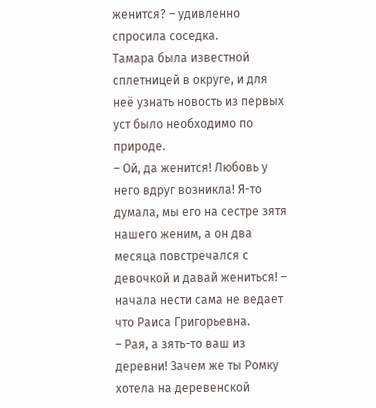женится? – удивленно спросила соседка.
Тамара была известной сплетницей в округе, и для неё узнать новость из первых уст было необходимо по природе.
– Ой, да женится! Любовь у него вдруг возникла! Я-то думала, мы его на сестре зятя нашего женим, а он два месяца повстречался с девочкой и давай жениться! – начала нести сама не ведает что Раиса Григорьевна.
– Рая, а зять-то ваш из деревни! Зачем же ты Ромку хотела на деревенской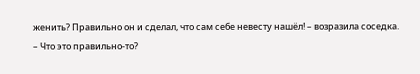женить? Правильно он и сделал, что сам себе невесту нашёл! – возразила соседка.
– Что это правильно-то?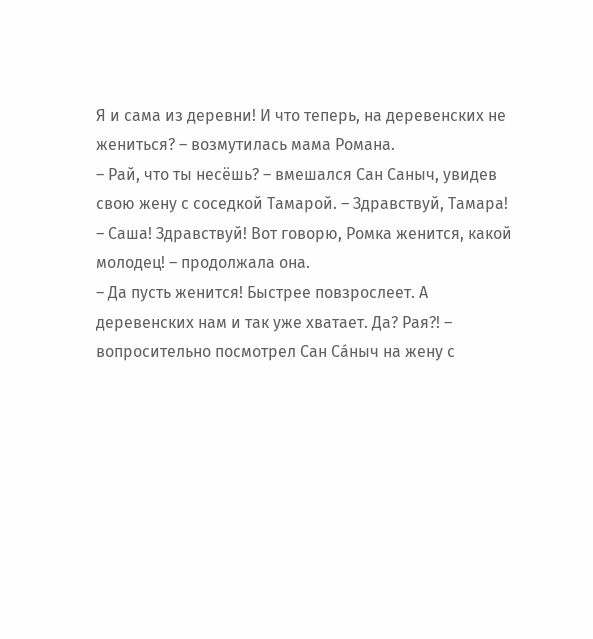Я и сама из деревни! И что теперь, на деревенских не жениться? – возмутилась мама Романа.
– Рай, что ты несёшь? – вмешался Сан Саныч, увидев свою жену с соседкой Тамарой. – Здравствуй, Тамара!
– Саша! Здравствуй! Вот говорю, Ромка женится, какой молодец! – продолжала она.
– Да пусть женится! Быстрее повзрослеет. А деревенских нам и так уже хватает. Да? Рая?! – вопросительно посмотрел Сан Са́ныч на жену с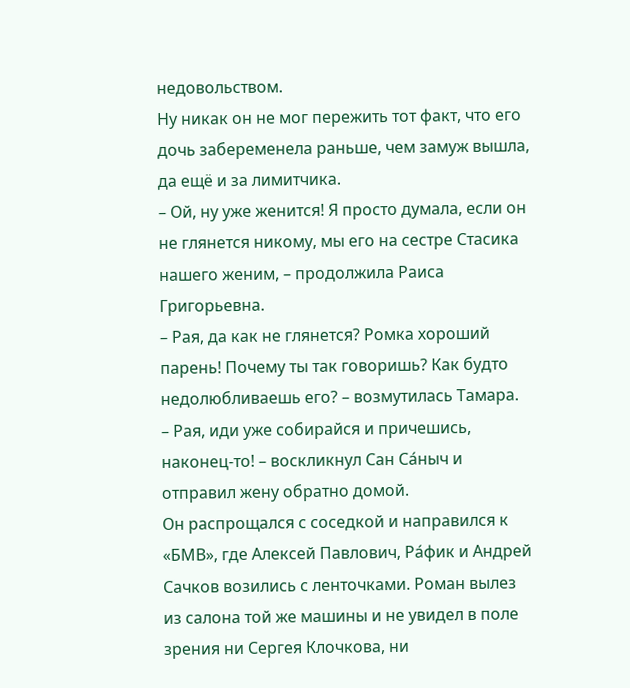недовольством.
Ну никак он не мог пережить тот факт, что его дочь забеременела раньше, чем замуж вышла, да ещё и за лимитчика.
– Ой, ну уже женится! Я просто думала, если он не глянется никому, мы его на сестре Стасика нашего женим, – продолжила Раиса Григорьевна.
– Рая, да как не глянется? Ромка хороший парень! Почему ты так говоришь? Как будто недолюбливаешь его? – возмутилась Тамара.
– Рая, иди уже собирайся и причешись, наконец-то! – воскликнул Сан Са́ныч и отправил жену обратно домой.
Он распрощался с соседкой и направился к «БМВ», где Алексей Павлович, Ра́фик и Андрей Сачков возились с ленточками. Роман вылез из салона той же машины и не увидел в поле зрения ни Сергея Клочкова, ни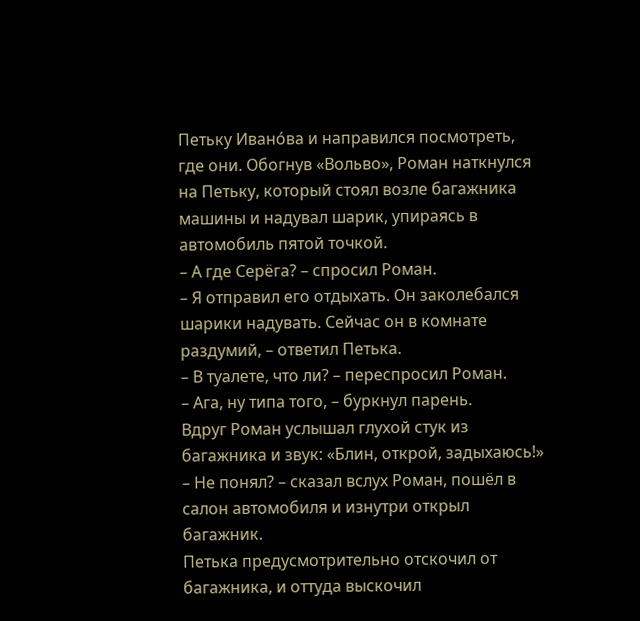Петьку Ивано́ва и направился посмотреть, где они. Обогнув «Вольво», Роман наткнулся на Петьку, который стоял возле багажника машины и надувал шарик, упираясь в автомобиль пятой точкой.
– А где Серёга? – спросил Роман.
– Я отправил его отдыхать. Он заколебался шарики надувать. Сейчас он в комнате раздумий, – ответил Петька.
– В туалете, что ли? – переспросил Роман.
– Ага, ну типа того, – буркнул парень.
Вдруг Роман услышал глухой стук из багажника и звук: «Блин, открой, задыхаюсь!»
– Не понял? – сказал вслух Роман, пошёл в салон автомобиля и изнутри открыл багажник.
Петька предусмотрительно отскочил от багажника, и оттуда выскочил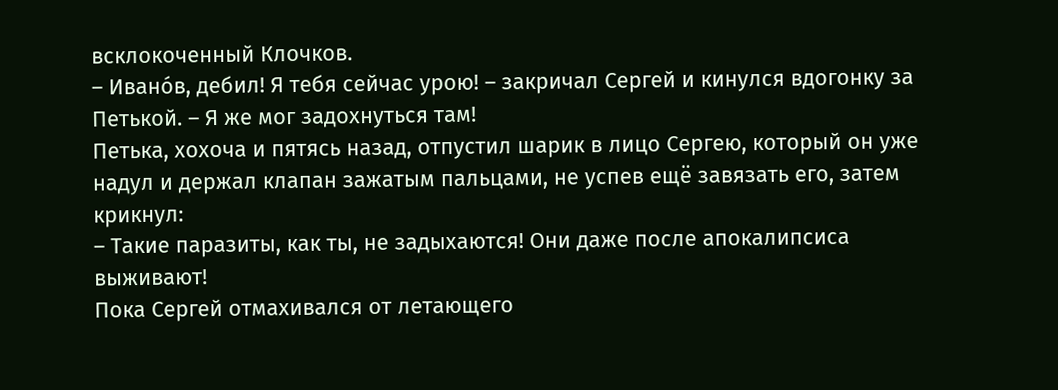всклокоченный Клочков.
– Ивано́в, дебил! Я тебя сейчас урою! – закричал Сергей и кинулся вдогонку за Петькой. – Я же мог задохнуться там!
Петька, хохоча и пятясь назад, отпустил шарик в лицо Сергею, который он уже надул и держал клапан зажатым пальцами, не успев ещё завязать его, затем крикнул:
– Такие паразиты, как ты, не задыхаются! Они даже после апокалипсиса выживают!
Пока Сергей отмахивался от летающего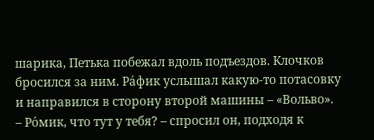шарика, Петька побежал вдоль подъездов. Клочков бросился за ним. Ра́фик услышал какую-то потасовку и направился в сторону второй машины – «Вольво».
– Ро́мик, что тут у тебя? – спросил он, подходя к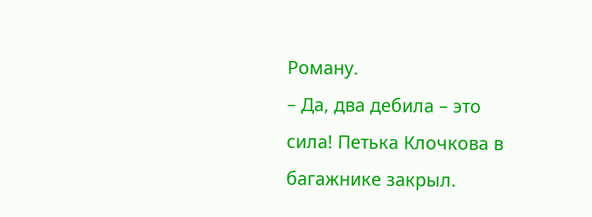Роману.
– Да, два дебила – это сила! Петька Клочкова в багажнике закрыл.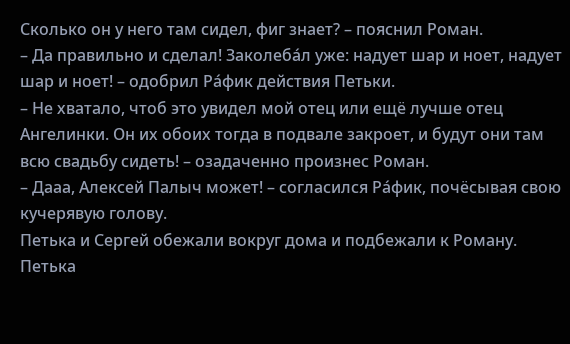Сколько он у него там сидел, фиг знает? – пояснил Роман.
– Да правильно и сделал! Заколеба́л уже: надует шар и ноет, надует шар и ноет! – одобрил Ра́фик действия Петьки.
– Не хватало, чтоб это увидел мой отец или ещё лучше отец Ангелинки. Он их обоих тогда в подвале закроет, и будут они там всю свадьбу сидеть! – озадаченно произнес Роман.
– Дааа, Алексей Палыч может! – согласился Ра́фик, почёсывая свою кучерявую голову.
Петька и Сергей обежали вокруг дома и подбежали к Роману. Петька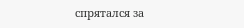спрятался за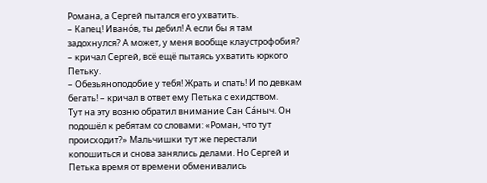Романа, а Сергей пытался его ухватить.
– Капец! Ивано́в, ты дебил! А если бы я там задохнулся? А может, у меня вообще клаустрофобия? – кричал Сергей, всё ещё пытаясь ухватить юркого Петьку.
– Обезьяноподобие у тебя! Жрать и спать! И по девкам бегать! – кричал в ответ ему Петька с ехидством.
Тут на эту возню обратил внимание Сан Са́ныч. Он подошёл к ребятам со словами: «Роман, что тут происходит?» Мальчишки тут же перестали копошиться и снова занялись делами. Но Сергей и Петька время от времени обменивались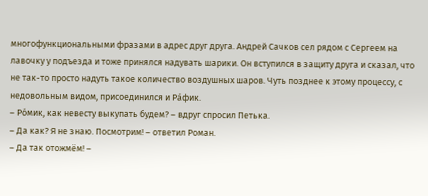многофункциональными фразами в адрес друг друга. Андрей Сачков сел рядом с Сергеем на лавочку у подъезда и тоже принялся надувать шарики. Он вступился в защиту друга и сказал, что не так-то просто надуть такое количество воздушных шаров. Чуть позднее к этому процессу, с недовольным видом, присоединился и Ра́фик.
– Ро́мик, как невесту выкупать будем? – вдруг спросил Петька.
– Да как? Я не знаю. Посмотрим! – ответил Роман.
– Да так отожмём! –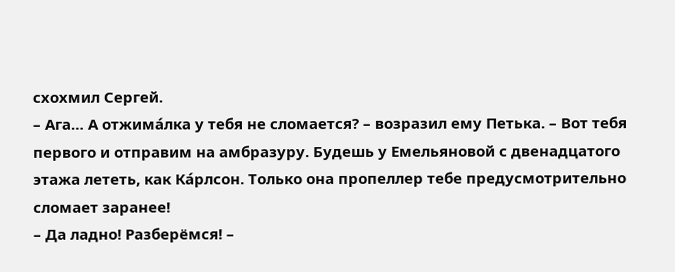схохмил Сергей.
– Ага… А отжима́лка у тебя не сломается? – возразил ему Петька. – Вот тебя первого и отправим на амбразуру. Будешь у Емельяновой с двенадцатого этажа лететь, как Ка́рлсон. Только она пропеллер тебе предусмотрительно сломает заранее!
– Да ладно! Разберёмся! –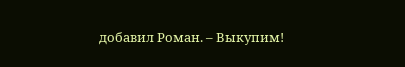добавил Роман. – Выкупим!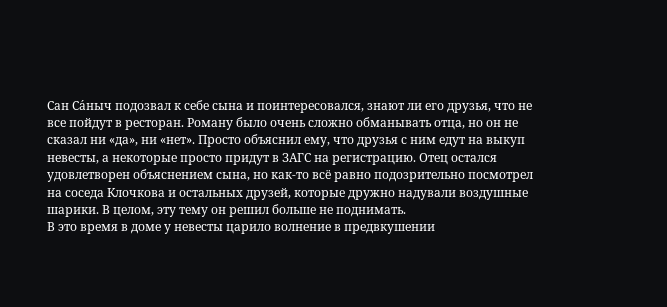Сан Са́ныч подозвал к себе сына и поинтересовался, знают ли его друзья, что не все пойдут в ресторан. Роману было очень сложно обманывать отца, но он не сказал ни «да», ни «нет». Просто объяснил ему, что друзья с ним едут на выкуп невесты, а некоторые просто придут в ЗАГС на регистрацию. Отец остался удовлетворен объяснением сына, но как-то всё равно подозрительно посмотрел на соседа Клочкова и остальных друзей, которые дружно надували воздушные шарики. В целом, эту тему он решил больше не поднимать.
В это время в доме у невесты царило волнение в предвкушении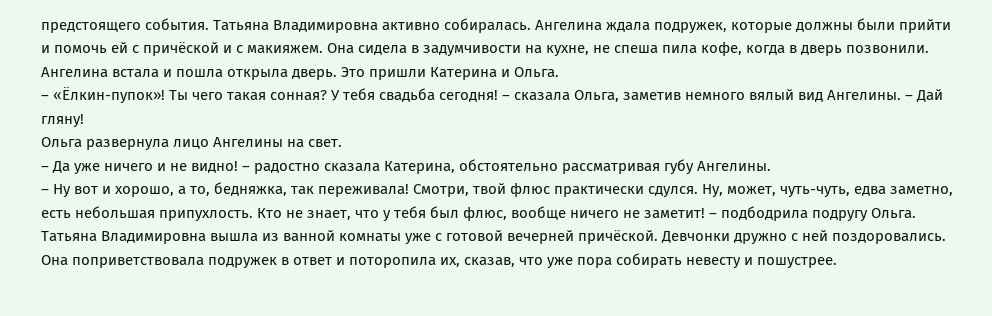предстоящего события. Татьяна Владимировна активно собиралась. Ангелина ждала подружек, которые должны были прийти и помочь ей с причёской и с макияжем. Она сидела в задумчивости на кухне, не спеша пила кофе, когда в дверь позвонили. Ангелина встала и пошла открыла дверь. Это пришли Катерина и Ольга.
– «Ёлкин-пупок»! Ты чего такая сонная? У тебя свадьба сегодня! – сказала Ольга, заметив немного вялый вид Ангелины. – Дай гляну!
Ольга развернула лицо Ангелины на свет.
– Да уже ничего и не видно! – радостно сказала Катерина, обстоятельно рассматривая губу Ангелины.
– Ну вот и хорошо, а то, бедняжка, так переживала! Смотри, твой флюс практически сдулся. Ну, может, чуть-чуть, едва заметно, есть небольшая припухлость. Кто не знает, что у тебя был флюс, вообще ничего не заметит! – подбодрила подругу Ольга.
Татьяна Владимировна вышла из ванной комнаты уже с готовой вечерней причёской. Девчонки дружно с ней поздоровались. Она поприветствовала подружек в ответ и поторопила их, сказав, что уже пора собирать невесту и пошустрее.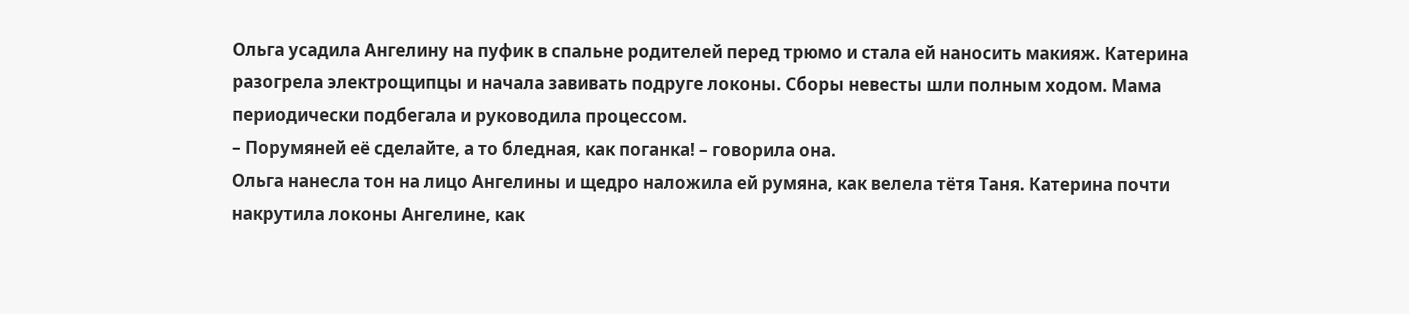Ольга усадила Ангелину на пуфик в спальне родителей перед трюмо и стала ей наносить макияж. Катерина разогрела электрощипцы и начала завивать подруге локоны. Сборы невесты шли полным ходом. Мама периодически подбегала и руководила процессом.
– Порумяней её сделайте, а то бледная, как поганка! – говорила она.
Ольга нанесла тон на лицо Ангелины и щедро наложила ей румяна, как велела тётя Таня. Катерина почти накрутила локоны Ангелине, как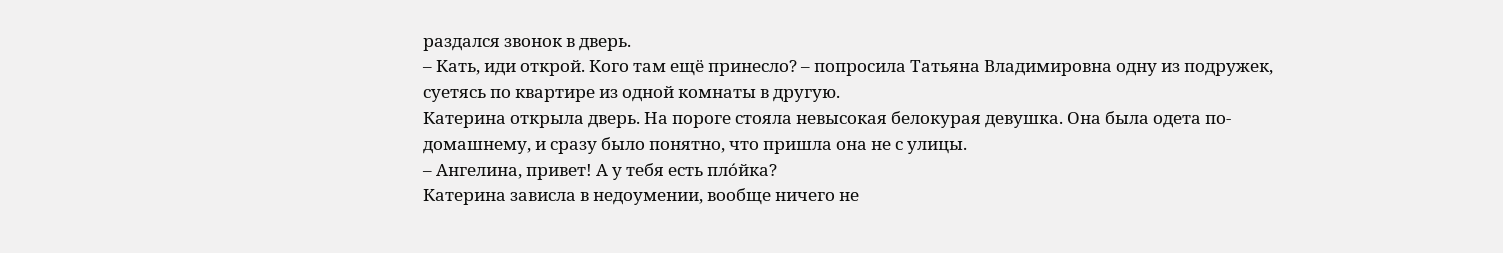раздался звонок в дверь.
– Кать, иди открой. Кого там ещё принесло? – попросила Татьяна Владимировна одну из подружек, суетясь по квартире из одной комнаты в другую.
Катерина открыла дверь. На пороге стояла невысокая белокурая девушка. Она была одета по-домашнему, и сразу было понятно, что пришла она не с улицы.
– Ангелина, привет! А у тебя есть пло́йка?
Катерина зависла в недоумении, вообще ничего не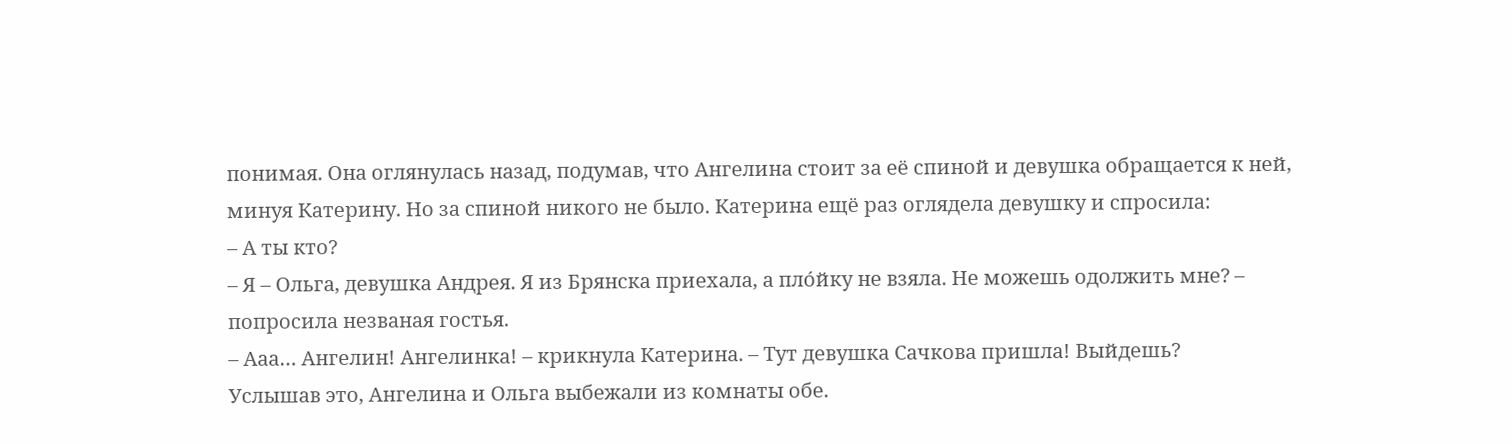понимая. Она оглянулась назад, подумав, что Ангелина стоит за её спиной и девушка обращается к ней, минуя Катерину. Но за спиной никого не было. Катерина ещё раз оглядела девушку и спросила:
– А ты кто?
– Я – Ольга, девушка Андрея. Я из Брянска приехала, а пло́йку не взяла. Не можешь одолжить мне? – попросила незваная гостья.
– Ааа… Ангелин! Ангелинка! – крикнула Катерина. – Тут девушка Сачкова пришла! Выйдешь?
Услышав это, Ангелина и Ольга выбежали из комнаты обе.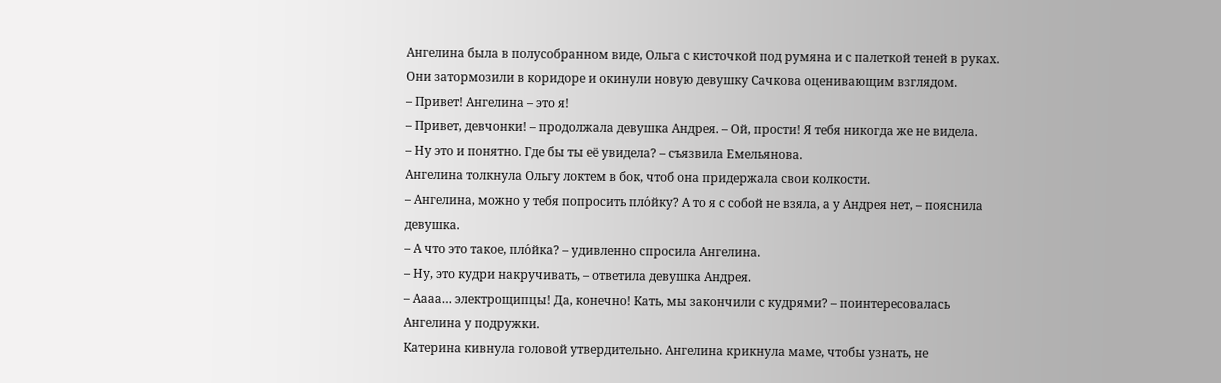Ангелина была в полусобранном виде, Ольга с кисточкой под румяна и с палеткой теней в руках. Они затормозили в коридоре и окинули новую девушку Сачкова оценивающим взглядом.
– Привет! Ангелина – это я!
– Привет, девчонки! – продолжала девушка Андрея. – Ой, прости! Я тебя никогда же не видела.
– Ну это и понятно. Где бы ты её увидела? – съязвила Емельянова.
Ангелина толкнула Ольгу локтем в бок, чтоб она придержала свои колкости.
– Ангелина, можно у тебя попросить пло́йку? А то я с собой не взяла, а у Андрея нет, – пояснила девушка.
– А что это такое, пло́йка? – удивленно спросила Ангелина.
– Ну, это кудри накручивать, – ответила девушка Андрея.
– Аааа… электрощипцы! Да, конечно! Кать, мы закончили с кудрями? – поинтересовалась Ангелина у подружки.
Катерина кивнула головой утвердительно. Ангелина крикнула маме, чтобы узнать, не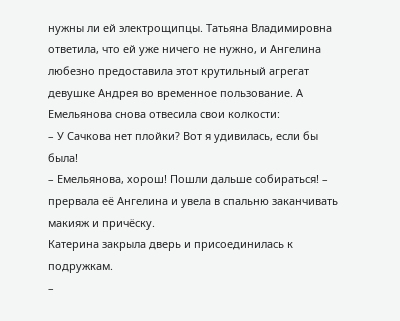нужны ли ей электрощипцы. Татьяна Владимировна ответила, что ей уже ничего не нужно, и Ангелина любезно предоставила этот крутильный агрегат девушке Андрея во временное пользование. А Емельянова снова отвесила свои колкости:
– У Сачкова нет плойки? Вот я удивилась, если бы была!
– Емельянова, хорош! Пошли дальше собираться! – прервала её Ангелина и увела в спальню заканчивать макияж и причёску.
Катерина закрыла дверь и присоединилась к подружкам.
–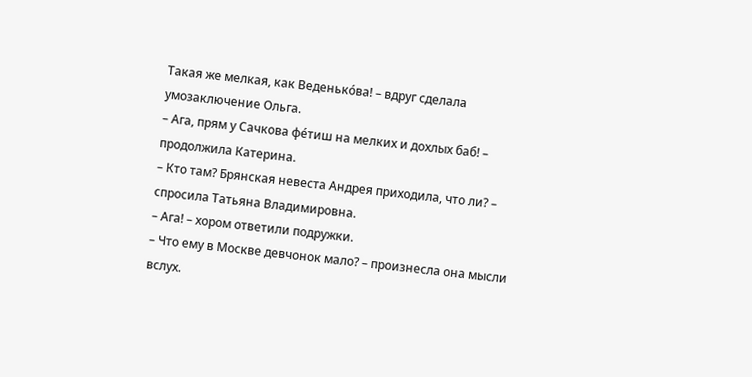Такая же мелкая, как Веденько́ва! – вдруг сделала умозаключение Ольга.
– Ага, прям у Сачкова фе́тиш на мелких и дохлых баб! – продолжила Катерина.
– Кто там? Брянская невеста Андрея приходила, что ли? – спросила Татьяна Владимировна.
– Ага! – хором ответили подружки.
– Что ему в Москве девчонок мало? – произнесла она мысли вслух.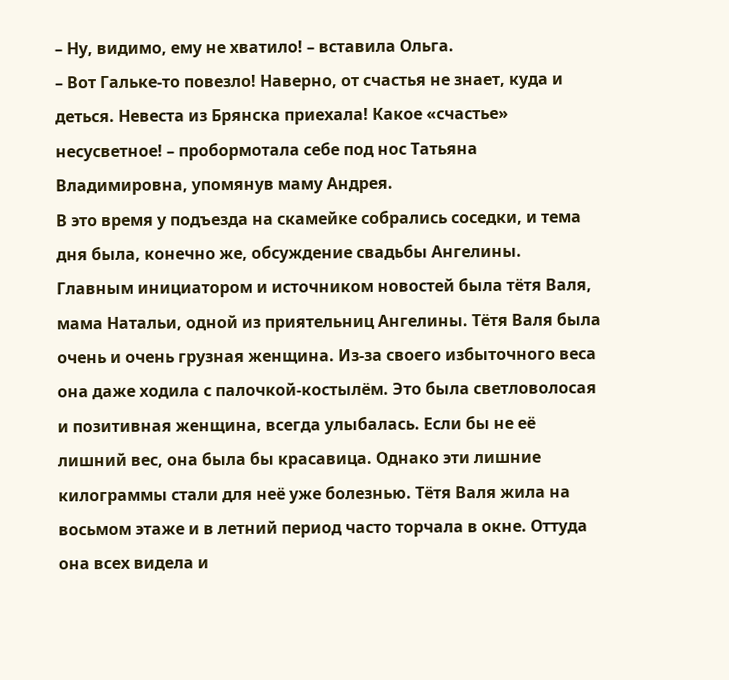– Ну, видимо, ему не хватило! – вставила Ольга.
– Вот Гальке-то повезло! Наверно, от счастья не знает, куда и деться. Невеста из Брянска приехала! Какое «счастье» несусветное! – пробормотала себе под нос Татьяна Владимировна, упомянув маму Андрея.
В это время у подъезда на скамейке собрались соседки, и тема дня была, конечно же, обсуждение свадьбы Ангелины. Главным инициатором и источником новостей была тётя Валя, мама Натальи, одной из приятельниц Ангелины. Тётя Валя была очень и очень грузная женщина. Из-за своего избыточного веса она даже ходила с палочкой-костылём. Это была светловолосая и позитивная женщина, всегда улыбалась. Если бы не её лишний вес, она была бы красавица. Однако эти лишние килограммы стали для неё уже болезнью. Тётя Валя жила на восьмом этаже и в летний период часто торчала в окне. Оттуда она всех видела и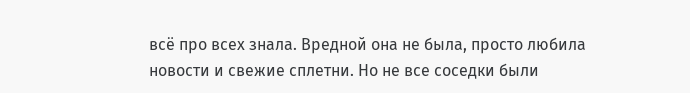всё про всех знала. Вредной она не была, просто любила новости и свежие сплетни. Но не все соседки были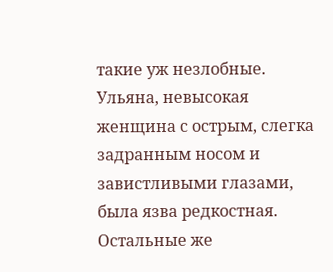такие уж незлобные. Ульяна, невысокая женщина с острым, слегка задранным носом и завистливыми глазами, была язва редкостная. Остальные же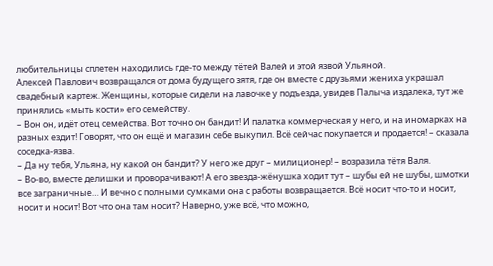любительницы сплетен находились где-то между тётей Валей и этой язвой Ульяной.
Алексей Павлович возвращался от дома будущего зятя, где он вместе с друзьями жениха украшал свадебный картеж. Женщины, которые сидели на лавочке у подъезда, увидев Палыча издалека, тут же принялись «мыть кости» его семейству.
– Вон он, идёт отец семейства. Вот точно он бандит! И палатка коммерческая у него, и на иномарках на разных ездит! Говорят, что он ещё и магазин себе выкупил. Всё сейчас покупается и продается! – сказала соседка-язва.
– Да ну тебя, Ульяна, ну какой он бандит? У него же друг – милиционер! – возразила тётя Валя.
– Во-во, вместе делишки и проворачивают! А его звезда-жёнушка ходит тут – шубы ей не шубы, шмотки все заграничные… И вечно с полными сумками она с работы возвращается. Всё носит что-то и носит, носит и носит! Вот что она там носит? Наверно, уже всё, что можно,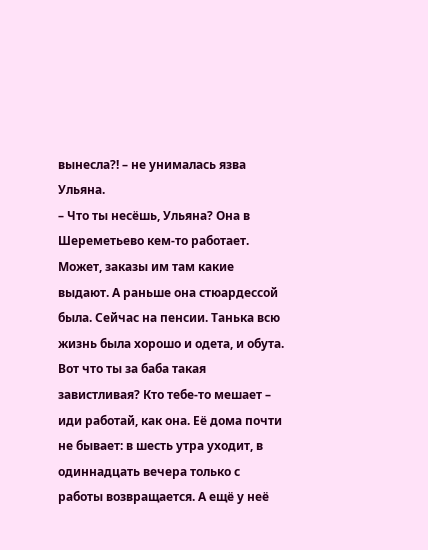вынесла?! – не унималась язва Ульяна.
– Что ты несёшь, Ульяна? Она в Шереметьево кем-то работает. Может, заказы им там какие выдают. А раньше она стюардессой была. Сейчас на пенсии. Танька всю жизнь была хорошо и одета, и обута. Вот что ты за баба такая завистливая? Кто тебе-то мешает – иди работай, как она. Её дома почти не бывает: в шесть утра уходит, в одиннадцать вечера только с работы возвращается. А ещё у неё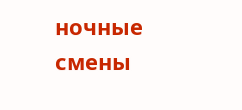ночные смены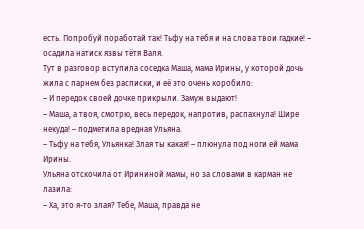есть. Попробуй поработай так! Тьфу на тебя и на слова твои гадкие! – осадила натиск язвы тётя Валя.
Тут в разговор вступила соседка Маша, мама Ирины, у которой дочь жила с парнем без расписки, и её это очень коробило:
– И передок своей дочке прикрыли. Замуж выдают!
– Маша, а твоя, смотрю, весь передок, напротив, распахнула! Шире некуда! – подметила вредная Ульяна.
– Тьфу на тебя, Ульянка! Злая ты какая! – плюнула под ноги ей мама Ирины.
Ульяна отскочила от Ирининой мамы, но за словами в карман не лазила:
– Ха, это я-то злая? Тебе, Маша, правда не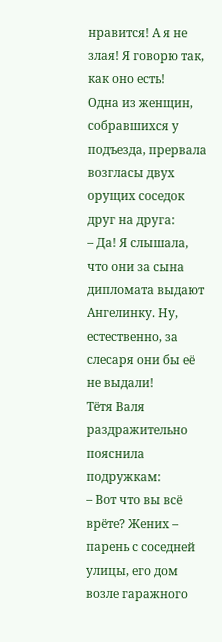нравится! А я не злая! Я говорю так, как оно есть!
Одна из женщин, собравшихся у подъезда, прервала возгласы двух орущих соседок друг на друга:
– Да! Я слышала, что они за сына дипломата выдают Ангелинку. Ну, естественно, за слесаря они бы её не выдали!
Тётя Валя раздражительно пояснила подружкам:
– Вот что вы всё врёте? Жених – парень с соседней улицы, его дом возле гаражного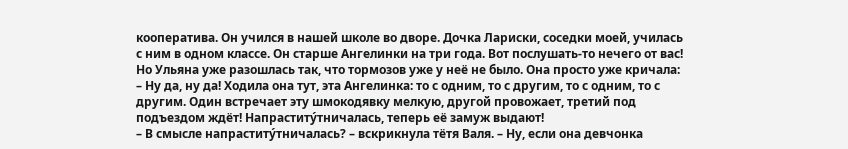кооператива. Он учился в нашей школе во дворе. Дочка Лариски, соседки моей, училась с ним в одном классе. Он старше Ангелинки на три года. Вот послушать-то нечего от вас!
Но Ульяна уже разошлась так, что тормозов уже у неё не было. Она просто уже кричала:
– Ну да, ну да! Ходила она тут, эта Ангелинка: то с одним, то с другим, то с одним, то с другим. Один встречает эту шмокодявку мелкую, другой провожает, третий под подъездом ждёт! Напраститу́тничалась, теперь её замуж выдают!
– В смысле напраститу́тничалась? – вскрикнула тётя Валя. – Ну, если она девчонка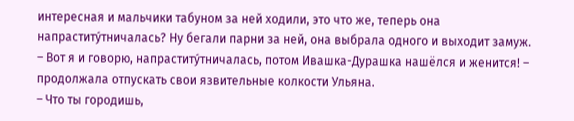интересная и мальчики табуном за ней ходили, это что же, теперь она напраститу́тничалась? Ну бегали парни за ней, она выбрала одного и выходит замуж.
– Вот я и говорю, напраститу́тничалась, потом Ивашка-Дурашка нашёлся и женится! – продолжала отпускать свои язвительные колкости Ульяна.
– Что ты городишь,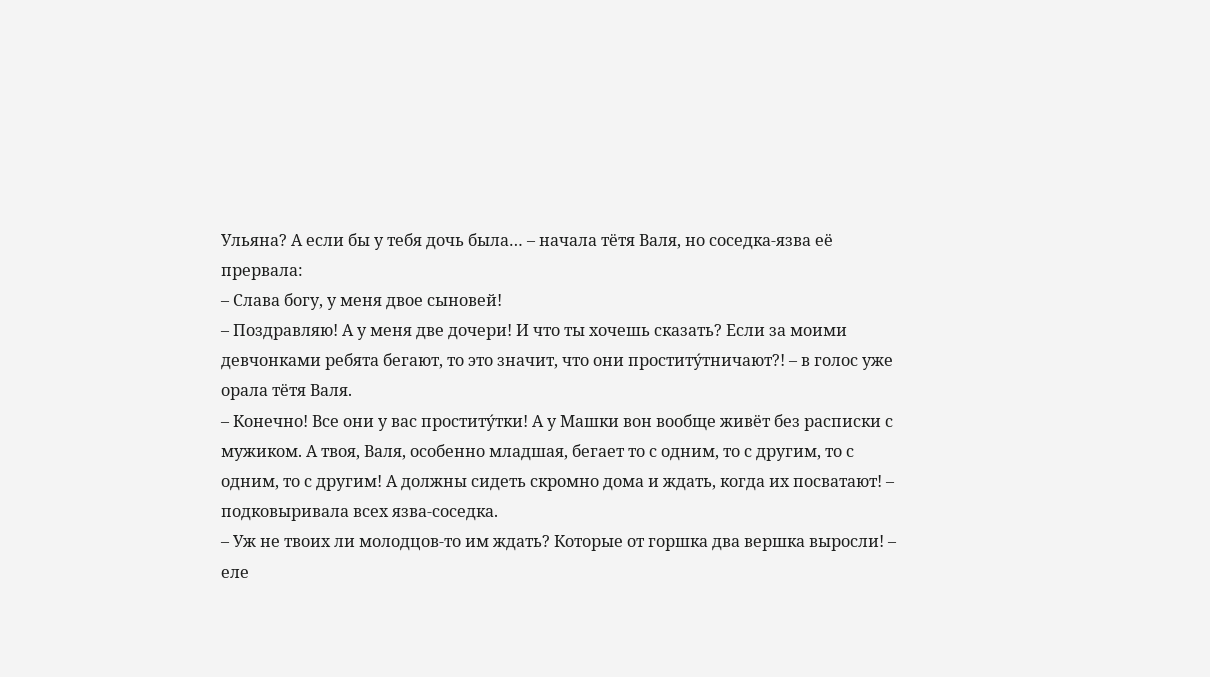Ульяна? А если бы у тебя дочь была… – начала тётя Валя, но соседка-язва её прервала:
– Слава богу, у меня двое сыновей!
– Поздравляю! А у меня две дочери! И что ты хочешь сказать? Если за моими девчонками ребята бегают, то это значит, что они проститу́тничают?! – в голос уже орала тётя Валя.
– Конечно! Все они у вас проститу́тки! А у Машки вон вообще живёт без расписки с мужиком. А твоя, Валя, особенно младшая, бегает то с одним, то с другим, то с одним, то с другим! А должны сидеть скромно дома и ждать, когда их посватают! – подковыривала всех язва-соседка.
– Уж не твоих ли молодцов-то им ждать? Которые от горшка два вершка выросли! – еле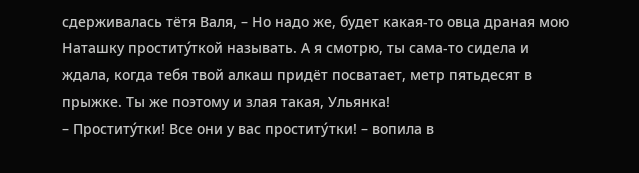сдерживалась тётя Валя, – Но надо же, будет какая-то овца драная мою Наташку проститу́ткой называть. А я смотрю, ты сама-то сидела и ждала, когда тебя твой алкаш придёт посватает, метр пятьдесят в прыжке. Ты же поэтому и злая такая, Ульянка!
– Проститу́тки! Все они у вас проститу́тки! – вопила в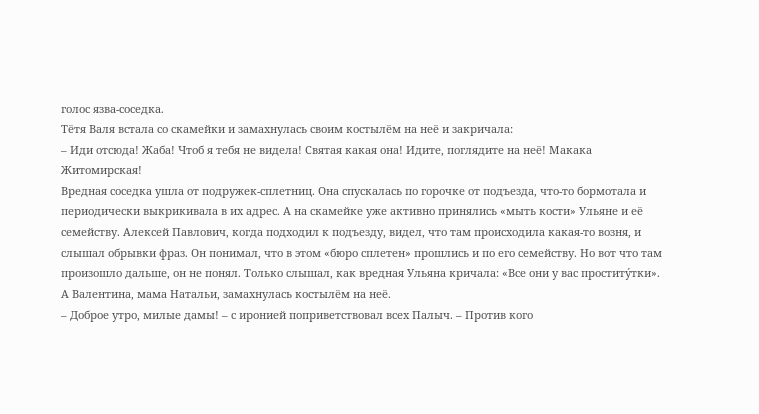голос язва-соседка.
Тётя Валя встала со скамейки и замахнулась своим костылём на неё и закричала:
– Иди отсюда! Жаба! Чтоб я тебя не видела! Святая какая она! Идите, поглядите на неё! Макака Житомирская!
Вредная соседка ушла от подружек-сплетниц. Она спускалась по горочке от подъезда, что-то бормотала и периодически выкрикивала в их адрес. А на скамейке уже активно принялись «мыть кости» Ульяне и её семейству. Алексей Павлович, когда подходил к подъезду, видел, что там происходила какая-то возня, и слышал обрывки фраз. Он понимал, что в этом «бюро сплетен» прошлись и по его семейству. Но вот что там произошло дальше, он не понял. Только слышал, как вредная Ульяна кричала: «Все они у вас проститу́тки». А Валентина, мама Натальи, замахнулась костылём на неё.
– Доброе утро, милые дамы! – с иронией поприветствовал всех Палыч. – Против кого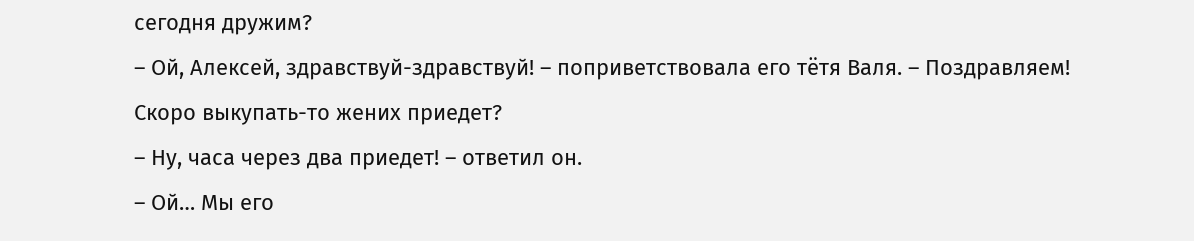сегодня дружим?
– Ой, Алексей, здравствуй-здравствуй! – поприветствовала его тётя Валя. – Поздравляем! Скоро выкупать-то жених приедет?
– Ну, часа через два приедет! – ответил он.
– Ой… Мы его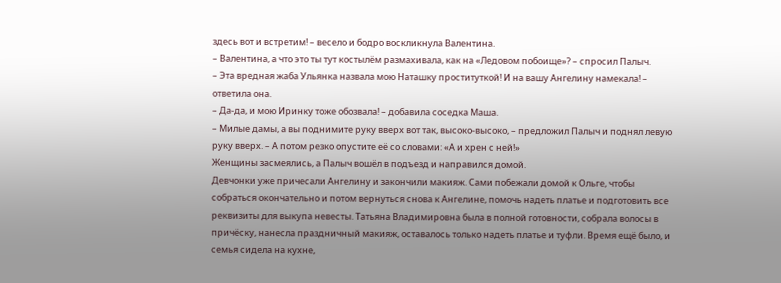здесь вот и встретим! – весело и бодро воскликнула Валентина.
– Валентина, а что это ты тут костылём размахивала, как на «Ледовом побоище»? – спросил Палыч.
– Эта вредная жаба Ульянка назвала мою Наташку проституткой! И на вашу Ангелину намекала! – ответила она.
– Да-да, и мою Иринку тоже обозвала! – добавила соседка Маша.
– Милые дамы, а вы поднимите руку вверх вот так, высоко-высоко, – предложил Палыч и поднял левую руку вверх. – А потом резко опустите её со словами: «А и хрен с ней!»
Женщины засмеялись, а Палыч вошёл в подъезд и направился домой.
Девчонки уже причесали Ангелину и закончили макияж. Сами побежали домой к Ольге, чтобы собраться окончательно и потом вернуться снова к Ангелине, помочь надеть платье и подготовить все реквизиты для выкупа невесты. Татьяна Владимировна была в полной готовности, собрала волосы в причёску, нанесла праздничный макияж, оставалось только надеть платье и туфли. Время ещё было, и семья сидела на кухне,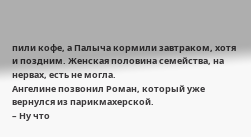пили кофе, а Палыча кормили завтраком, хотя и поздним. Женская половина семейства, на нервах, есть не могла.
Ангелине позвонил Роман, который уже вернулся из парикмахерской.
– Ну что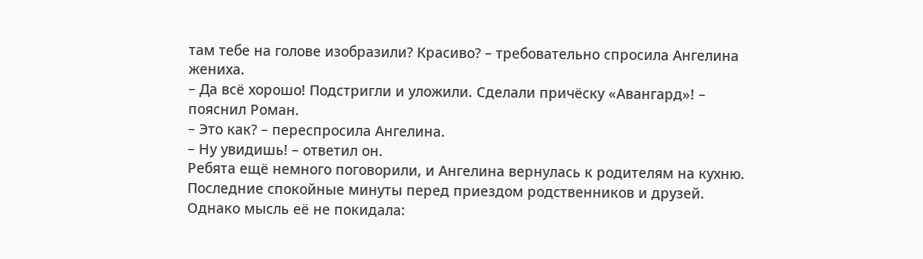там тебе на голове изобразили? Красиво? – требовательно спросила Ангелина жениха.
– Да всё хорошо! Подстригли и уложили. Сделали причёску «Авангард»! – пояснил Роман.
– Это как? – переспросила Ангелина.
– Ну увидишь! – ответил он.
Ребята ещё немного поговорили, и Ангелина вернулась к родителям на кухню. Последние спокойные минуты перед приездом родственников и друзей. Однако мысль её не покидала: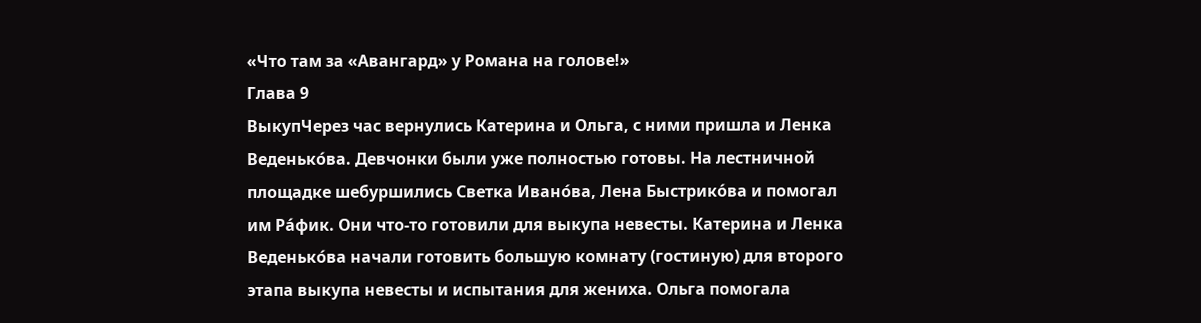«Что там за «Авангард» у Романа на голове!»
Глава 9
ВыкупЧерез час вернулись Катерина и Ольга, с ними пришла и Ленка Веденько́ва. Девчонки были уже полностью готовы. На лестничной площадке шебуршились Светка Ивано́ва, Лена Быстрико́ва и помогал им Ра́фик. Они что-то готовили для выкупа невесты. Катерина и Ленка Веденько́ва начали готовить большую комнату (гостиную) для второго этапа выкупа невесты и испытания для жениха. Ольга помогала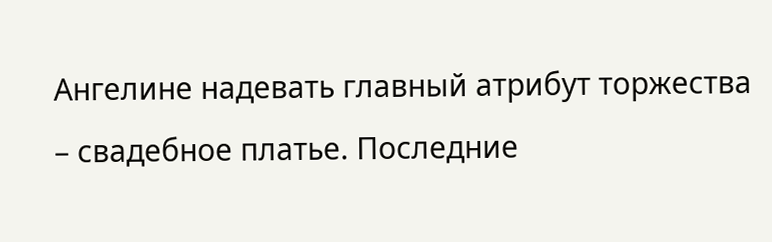Ангелине надевать главный атрибут торжества – свадебное платье. Последние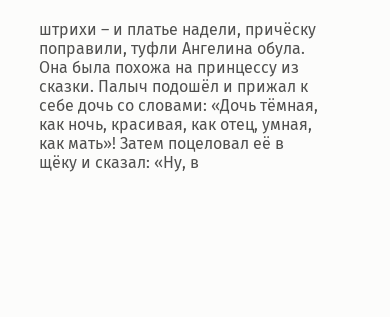штрихи – и платье надели, причёску поправили, туфли Ангелина обула. Она была похожа на принцессу из сказки. Палыч подошёл и прижал к себе дочь со словами: «Дочь тёмная, как ночь, красивая, как отец, умная, как мать»! Затем поцеловал её в щёку и сказал: «Ну, в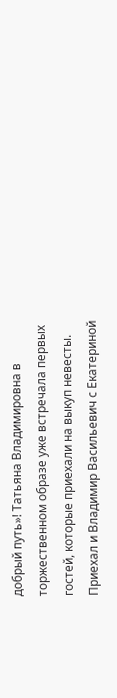добрый путь»! Татьяна Владимировна в торжественном образе уже встречала первых гостей, которые приехали на выкуп невесты. Приехал и Владимир Васильевич с Екатериной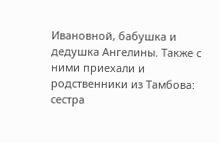Ивановной, бабушка и дедушка Ангелины. Также с ними приехали и родственники из Тамбова: сестра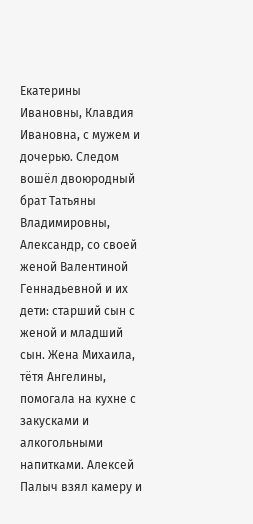Екатерины Ивановны, Клавдия Ивановна, с мужем и дочерью. Следом вошёл двоюродный брат Татьяны Владимировны, Александр, со своей женой Валентиной Геннадьевной и их дети: старший сын с женой и младший сын. Жена Михаила, тётя Ангелины, помогала на кухне с закусками и алкогольными напитками. Алексей Палыч взял камеру и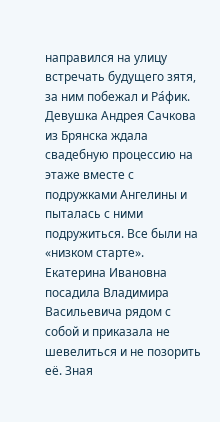направился на улицу встречать будущего зятя, за ним побежал и Ра́фик. Девушка Андрея Сачкова из Брянска ждала свадебную процессию на этаже вместе с подружками Ангелины и пыталась с ними подружиться. Все были на «низком старте». Екатерина Ивановна посадила Владимира Васильевича рядом с собой и приказала не шевелиться и не позорить её. Зная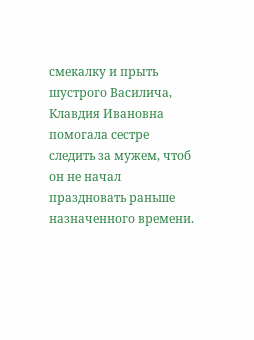смекалку и прыть шустрого Василича, Клавдия Ивановна помогала сестре следить за мужем, чтоб он не начал праздновать раньше назначенного времени.